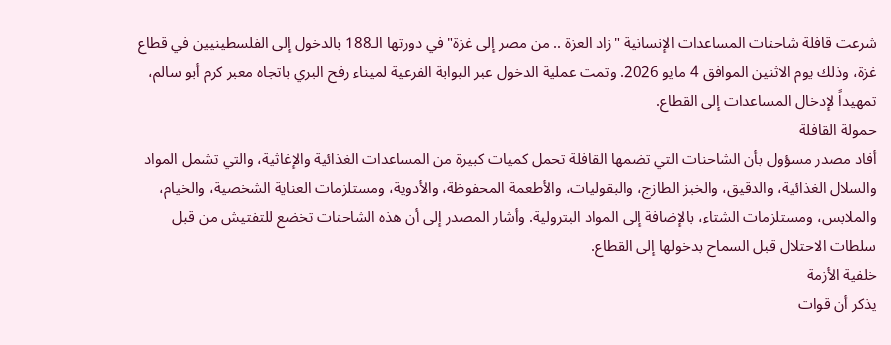شرعت قافلة شاحنات المساعدات الإنسانية "زاد العزة .. من مصر إلى غزة" في دورتها الـ188 بالدخول إلى الفلسطينيين في قطاع غزة، وذلك يوم الاثنين الموافق 4 مايو 2026. وتمت عملية الدخول عبر البوابة الفرعية لميناء رفح البري باتجاه معبر كرم أبو سالم، تمهيداً لإدخال المساعدات إلى القطاع.
حمولة القافلة
أفاد مصدر مسؤول بأن الشاحنات التي تضمها القافلة تحمل كميات كبيرة من المساعدات الغذائية والإغاثية، والتي تشمل المواد والسلال الغذائية، والدقيق، والخبز الطازج، والبقوليات، والأطعمة المحفوظة، والأدوية، ومستلزمات العناية الشخصية، والخيام، والملابس، ومستلزمات الشتاء، بالإضافة إلى المواد البترولية. وأشار المصدر إلى أن هذه الشاحنات تخضع للتفتيش من قبل سلطات الاحتلال قبل السماح بدخولها إلى القطاع.
خلفية الأزمة
يذكر أن قوات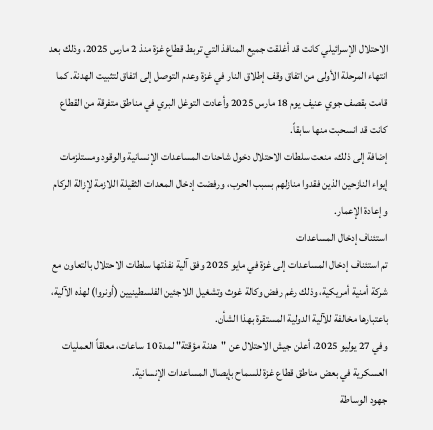الاحتلال الإسرائيلي كانت قد أغلقت جميع المنافذ التي تربط قطاع غزة منذ 2 مارس 2025، وذلك بعد انتهاء المرحلة الأولى من اتفاق وقف إطلاق النار في غزة وعدم التوصل إلى اتفاق لتثبيت الهدنة. كما قامت بقصف جوي عنيف يوم 18 مارس 2025 وأعادت التوغل البري في مناطق متفرقة من القطاع كانت قد انسحبت منها سابقاً.
إضافة إلى ذلك، منعت سلطات الاحتلال دخول شاحنات المساعدات الإنسانية والوقود ومستلزمات إيواء النازحين الذين فقدوا منازلهم بسبب الحرب، ورفضت إدخال المعدات الثقيلة اللازمة لإزالة الركام وإعادة الإعمار.
استئناف إدخال المساعدات
تم استئناف إدخال المساعدات إلى غزة في مايو 2025 وفق آلية نفذتها سلطات الاحتلال بالتعاون مع شركة أمنية أمريكية، وذلك رغم رفض وكالة غوث وتشغيل اللاجئين الفلسطينيين (أونروا) لهذه الآلية، باعتبارها مخالفة للآلية الدولية المستقرة بهذا الشأن.
وفي 27 يوليو 2025، أعلن جيش الاحتلال عن "هدنة مؤقتة" لمدة 10 ساعات، معلقاً العمليات العسكرية في بعض مناطق قطاع غزة للسماح بإيصال المساعدات الإنسانية.
جهود الوساطة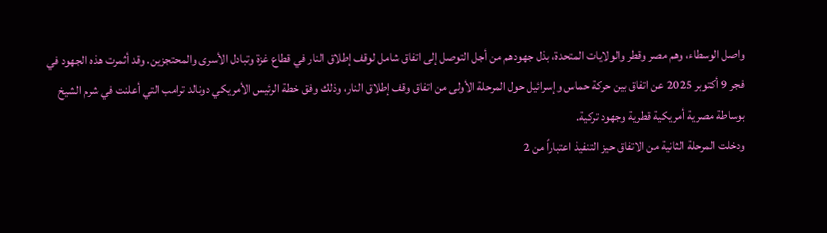واصل الوسطاء، وهم مصر وقطر والولايات المتحدة، بذل جهودهم من أجل التوصل إلى اتفاق شامل لوقف إطلاق النار في قطاع غزة وتبادل الأسرى والمحتجزين. وقد أثمرت هذه الجهود في فجر 9 أكتوبر 2025 عن اتفاق بين حركة حماس وإسرائيل حول المرحلة الأولى من اتفاق وقف إطلاق النار، وذلك وفق خطة الرئيس الأمريكي دونالد ترامب التي أعلنت في شرم الشيخ بوساطة مصرية أمريكية قطرية وجهود تركية.
ودخلت المرحلة الثانية من الاتفاق حيز التنفيذ اعتباراً من 2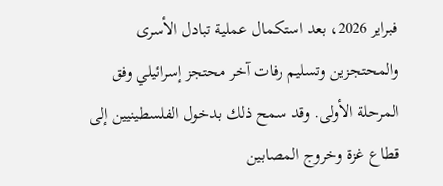فبراير 2026، بعد استكمال عملية تبادل الأسرى والمحتجزين وتسليم رفات آخر محتجز إسرائيلي وفق المرحلة الأولى. وقد سمح ذلك بدخول الفلسطينيين إلى قطاع غزة وخروج المصابين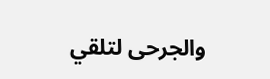والجرحى لتلقي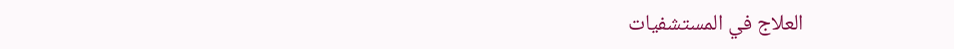العلاج في المستشفيات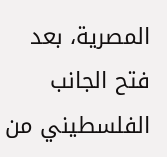المصرية، بعد فتح الجانب الفلسطيني من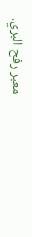معبر رفح البري.